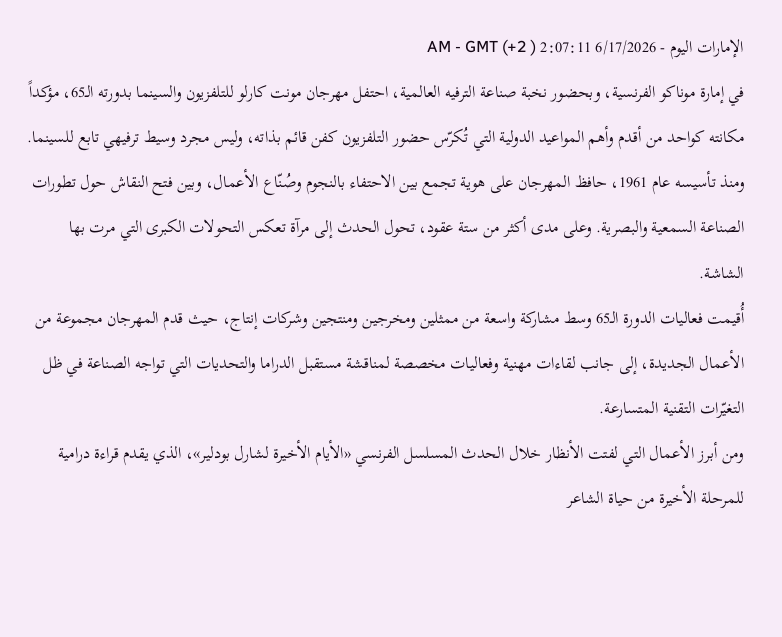الإمارات اليوم - 6/17/2026 2:07:11 AM - GMT (+2 )
في إمارة موناكو الفرنسية، وبحضور نخبة صناعة الترفيه العالمية، احتفل مهرجان مونت كارلو للتلفزيون والسينما بدورته الـ65، مؤكداً مكانته كواحد من أقدم وأهم المواعيد الدولية التي تُكرّس حضور التلفزيون كفن قائم بذاته، وليس مجرد وسيط ترفيهي تابع للسينما.
ومنذ تأسيسه عام 1961، حافظ المهرجان على هوية تجمع بين الاحتفاء بالنجوم وصُنّاع الأعمال، وبين فتح النقاش حول تطورات الصناعة السمعية والبصرية. وعلى مدى أكثر من ستة عقود، تحول الحدث إلى مرآة تعكس التحولات الكبرى التي مرت بها الشاشة.
أُقيمت فعاليات الدورة الـ65 وسط مشاركة واسعة من ممثلين ومخرجين ومنتجين وشركات إنتاج، حيث قدم المهرجان مجموعة من الأعمال الجديدة، إلى جانب لقاءات مهنية وفعاليات مخصصة لمناقشة مستقبل الدراما والتحديات التي تواجه الصناعة في ظل التغيّرات التقنية المتسارعة.
ومن أبرز الأعمال التي لفتت الأنظار خلال الحدث المسلسل الفرنسي «الأيام الأخيرة لشارل بودلير»، الذي يقدم قراءة درامية للمرحلة الأخيرة من حياة الشاعر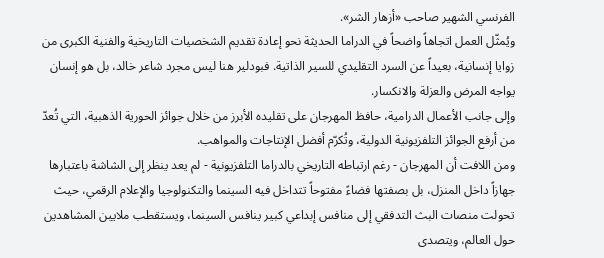الفرنسي الشهير صاحب «أزهار الشر».
ويُمثّل العمل اتجاهاً واضحاً في الدراما الحديثة نحو إعادة تقديم الشخصيات التاريخية والفنية الكبرى من زوايا إنسانية، بعيداً عن السرد التقليدي للسير الذاتية. فبودلير هنا ليس مجرد شاعر خالد، بل هو إنسان يواجه المرض والعزلة والانكسار.
وإلى جانب الأعمال الدرامية، حافظ المهرجان على تقليده الأبرز من خلال جوائز الحورية الذهبية، التي تُعدّ من أرفع الجوائز التلفزيونية الدولية، وتُكرّم أفضل الإنتاجات والمواهب.
ومن اللافت أن المهرجان - رغم ارتباطه التاريخي بالدراما التلفزيونية - لم يعد ينظر إلى الشاشة باعتبارها جهازاً داخل المنزل، بل بصفتها فضاءً مفتوحاً تتداخل فيه السينما والتكنولوجيا والإعلام الرقمي، حيث تحولت منصات البث التدفقي إلى منافس إبداعي كبير ينافس السينما، ويستقطب ملايين المشاهدين حول العالم، ويتصدى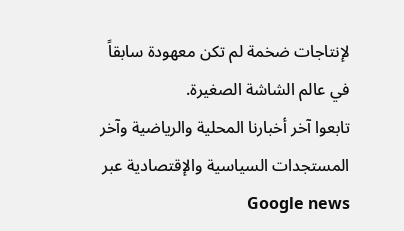لإنتاجات ضخمة لم تكن معهودة سابقاً في عالم الشاشة الصغيرة.
تابعوا آخر أخبارنا المحلية والرياضية وآخر المستجدات السياسية والإقتصادية عبر Google news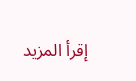إقرأ المزيد